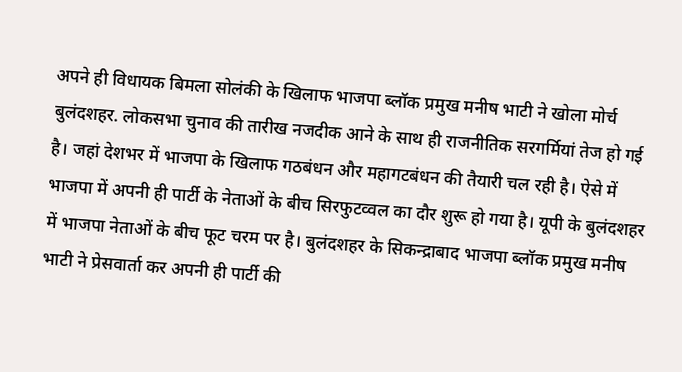अपने ही विधायक बिमला सोलंकी के खिलाफ भाजपा ब्लॉक प्रमुख मनीष भाटी ने खोला मोर्च
बुलंदशहर. लोकसभा चुनाव की तारीख नजदीक आने के साथ ही राजनीतिक सरगर्मियां तेज हो गई है। जहां देशभर में भाजपा के खिलाफ गठबंधन और महागटबंधन की तैयारी चल रही है। ऐसे में भाजपा में अपनी ही पार्टी के नेताओं के बीच सिरफुटव्वल का दौर शुरू हो गया है। यूपी के बुलंदशहर में भाजपा नेताओं के बीच फूट चरम पर है। बुलंदशहर के सिकन्द्राबाद भाजपा ब्लॉक प्रमुख मनीष भाटी ने प्रेसवार्ता कर अपनी ही पार्टी की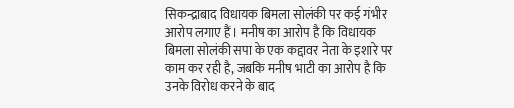सिकन्द्राबाद विधायक बिमला सोलंकी पर कई गंभीर आरोप लगाए हैं। मनीष का आरोप है कि विधायक बिमला सोलंकी सपा के एक कद्दावर नेता के इशारे पर काम कर रही है, जबकि मनीष भाटी का आरोप है कि उनके विरोध करने के बाद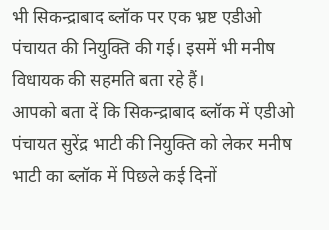भी सिकन्द्राबाद ब्लॉक पर एक भ्रष्ट एडीओ पंचायत की नियुक्ति की गई। इसमें भी मनीष विधायक की सहमति बता रहे हैं।
आपको बता दें कि सिकन्द्राबाद ब्लॉक में एडीओ पंचायत सुरेंद्र भाटी की नियुक्ति को लेकर मनीष भाटी का ब्लॉक में पिछले कई दिनों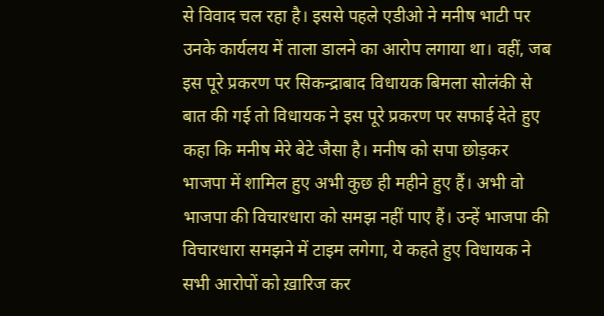से विवाद चल रहा है। इससे पहले एडीओ ने मनीष भाटी पर उनके कार्यलय में ताला डालने का आरोप लगाया था। वहीं, जब इस पूरे प्रकरण पर सिकन्द्राबाद विधायक बिमला सोलंकी से बात की गई तो विधायक ने इस पूरे प्रकरण पर सफाई देते हुए कहा कि मनीष मेरे बेटे जैसा है। मनीष को सपा छोड़कर भाजपा में शामिल हुए अभी कुछ ही महीने हुए हैं। अभी वो भाजपा की विचारधारा को समझ नहीं पाए हैं। उन्हें भाजपा की विचारधारा समझने में टाइम लगेगा, ये कहते हुए विधायक ने सभी आरोपों को ख़ारिज कर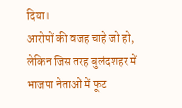दिया।
आरोपों की वजह चाहे जो हो, लेकिन जिस तरह बुलंदशहर में भाजपा नेताओं में फूट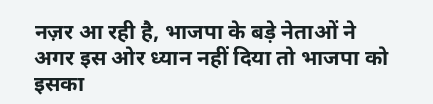नज़र आ रही है, भाजपा के बड़े नेताओं ने अगर इस ओर ध्यान नहीं दिया तो भाजपा को इसका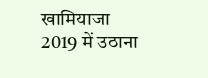खामियाजा 2019 में उठाना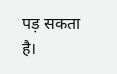पड़ सकता है।